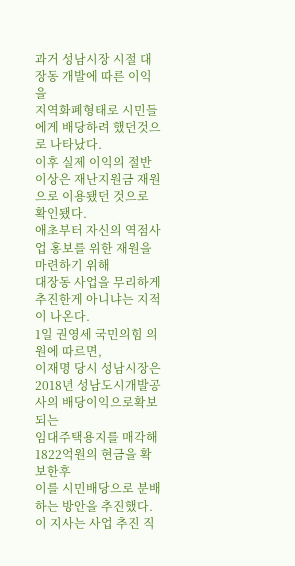과거 성남시장 시절 대장동 개발에 따른 이익을
지역화폐형태로 시민들에게 배당하려 했던것으로 나타났다.
이후 실제 이익의 절반 이상은 재난지원금 재원으로 이용됐던 것으로 확인됐다.
애초부터 자신의 역점사업 홍보를 위한 재원을 마련하기 위해
대장동 사업을 무리하게 추진한게 아니냐는 지적이 나온다.
1일 권영세 국민의힘 의원에 따르면,
이재명 당시 성남시장은 2018년 성남도시개발공사의 배당이익으로확보되는
임대주택용지를 매각해 1822억원의 현금을 확보한후
이를 시민배당으로 분배하는 방안을 추진했다.
이 지사는 사업 추진 직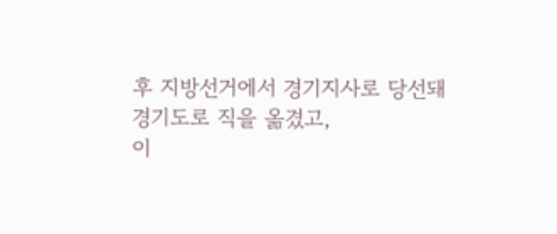후 지방선거에서 경기지사로 당선돼 경기도로 직을 옮겼고,
이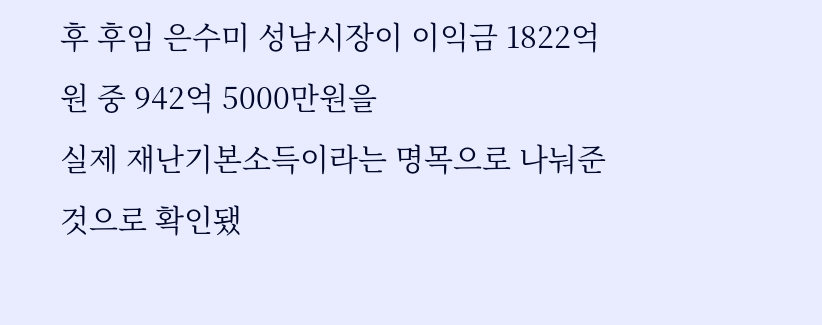후 후임 은수미 성남시장이 이익금 1822억원 중 942억 5000만원을
실제 재난기본소득이라는 명목으로 나눠준 것으로 확인됐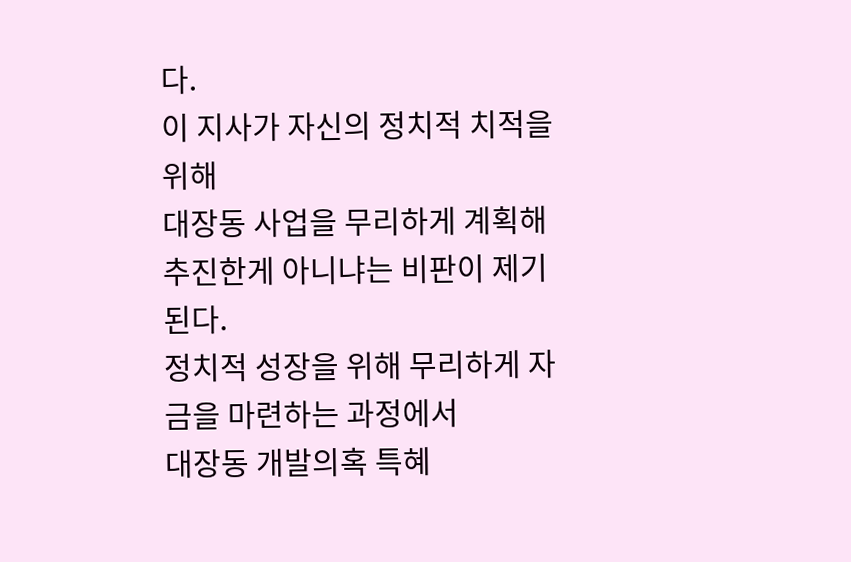다.
이 지사가 자신의 정치적 치적을 위해
대장동 사업을 무리하게 계획해 추진한게 아니냐는 비판이 제기된다.
정치적 성장을 위해 무리하게 자금을 마련하는 과정에서
대장동 개발의혹 특혜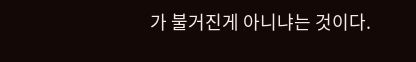가 불거진게 아니냐는 것이다.